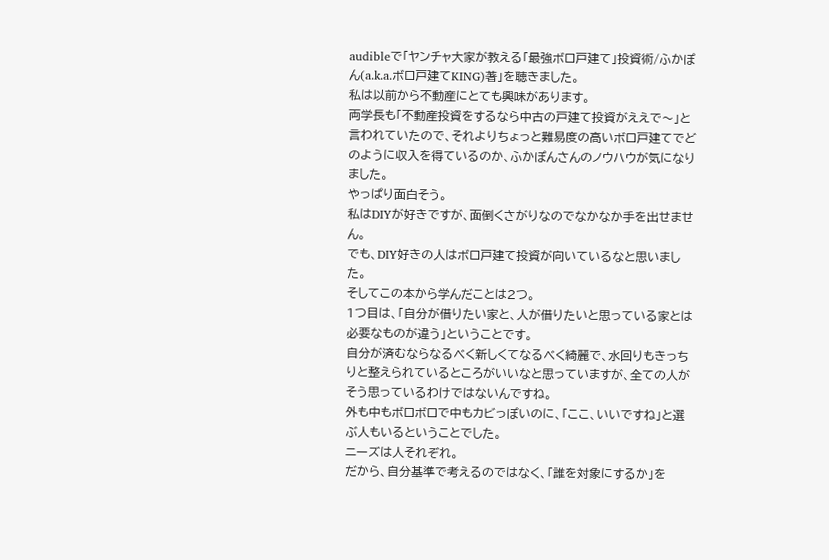audibleで「ヤンチャ大家が教える「最強ボロ戸建て」投資術/ふかぽん(a.k.a.ボロ戸建てKING)著」を聴きました。
私は以前から不動産にとても興味があります。
両学長も「不動産投資をするなら中古の戸建て投資がええで〜」と言われていたので、それよりちょっと難易度の高いボロ戸建てでどのように収入を得ているのか、ふかぽんさんのノウハウが気になりました。
やっぱり面白そう。
私はDIYが好きですが、面倒くさがりなのでなかなか手を出せません。
でも、DIY好きの人はボロ戸建て投資が向いているなと思いました。
そしてこの本から学んだことは2つ。
1つ目は、「自分が借りたい家と、人が借りたいと思っている家とは必要なものが違う」ということです。
自分が済むならなるべく新しくてなるべく綺麗で、水回りもきっちりと整えられているところがいいなと思っていますが、全ての人がそう思っているわけではないんですね。
外も中もボロボロで中もカビっぽいのに、「ここ、いいですね」と選ぶ人もいるということでした。
ニーズは人それぞれ。
だから、自分基準で考えるのではなく、「誰を対象にするか」を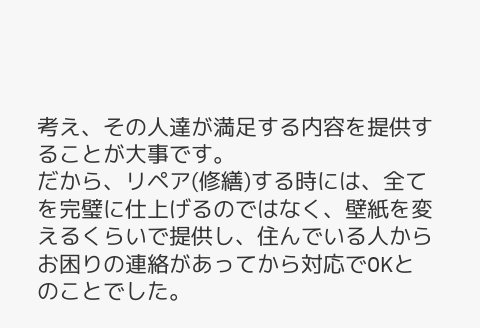考え、その人達が満足する内容を提供することが大事です。
だから、リペア(修繕)する時には、全てを完璧に仕上げるのではなく、壁紙を変えるくらいで提供し、住んでいる人からお困りの連絡があってから対応でOKとのことでした。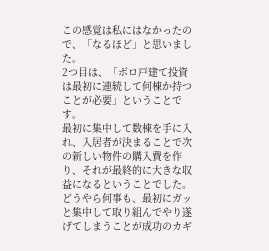この感覚は私にはなかったので、「なるほど」と思いました。
2つ目は、「ボロ戸建て投資は最初に連続して何棟か持つことが必要」ということです。
最初に集中して数棟を手に入れ、入居者が決まることで次の新しい物件の購入費を作り、それが最終的に大きな収益になるということでした。
どうやら何事も、最初にガッと集中して取り組んでやり遂げてしまうことが成功のカギ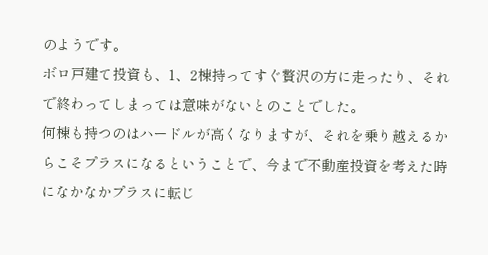のようです。
ボロ戸建て投資も、1、2棟持ってすぐ贅沢の方に走ったり、それで終わってしまっては意味がないとのことでした。
何棟も持つのはハードルが高くなりますが、それを乗り越えるからこそプラスになるということで、今まで不動産投資を考えた時になかなかプラスに転じ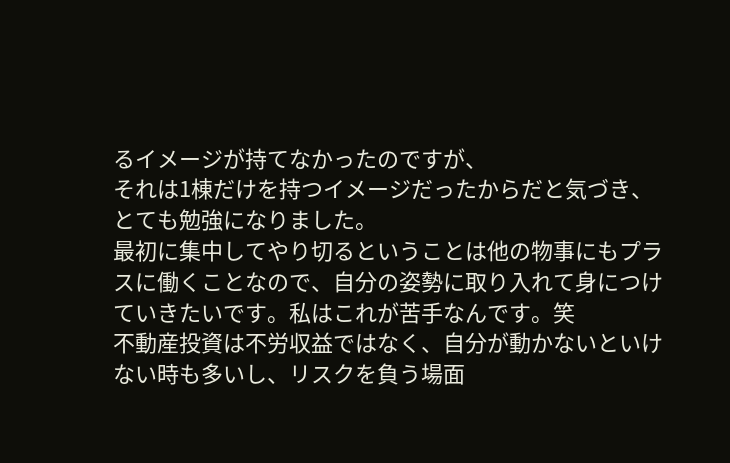るイメージが持てなかったのですが、
それは1棟だけを持つイメージだったからだと気づき、とても勉強になりました。
最初に集中してやり切るということは他の物事にもプラスに働くことなので、自分の姿勢に取り入れて身につけていきたいです。私はこれが苦手なんです。笑
不動産投資は不労収益ではなく、自分が動かないといけない時も多いし、リスクを負う場面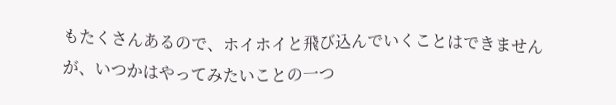もたくさんあるので、ホイホイと飛び込んでいくことはできませんが、いつかはやってみたいことの一つ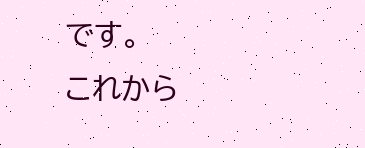です。
これから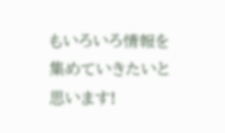もいろいろ情報を集めていきたいと思います!